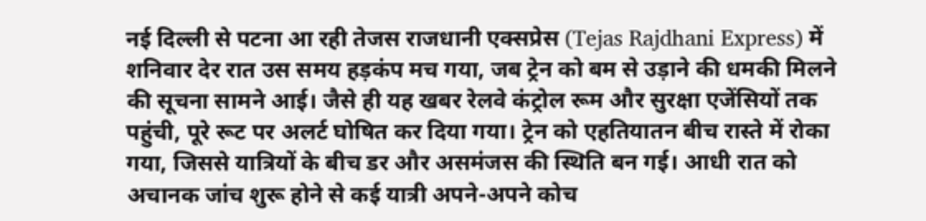नई दिल्ली से पटना आ रही तेजस राजधानी एक्सप्रेस (Tejas Rajdhani Express) में शनिवार देर रात उस समय हड़कंप मच गया, जब ट्रेन को बम से उड़ाने की धमकी मिलने की सूचना सामने आई। जैसे ही यह खबर रेलवे कंट्रोल रूम और सुरक्षा एजेंसियों तक पहुंची, पूरे रूट पर अलर्ट घोषित कर दिया गया। ट्रेन को एहतियातन बीच रास्ते में रोका गया, जिससे यात्रियों के बीच डर और असमंजस की स्थिति बन गई। आधी रात को अचानक जांच शुरू होने से कई यात्री अपने-अपने कोच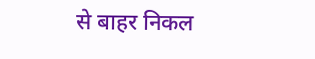से बाहर निकल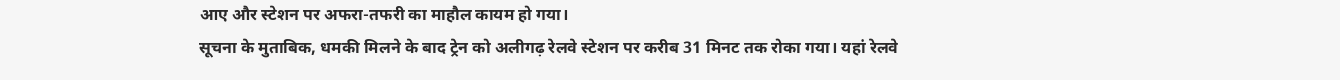आए और स्टेशन पर अफरा-तफरी का माहौल कायम हो गया।
सूचना के मुताबिक, धमकी मिलने के बाद ट्रेन को अलीगढ़ रेलवे स्टेशन पर करीब 31 मिनट तक रोका गया। यहां रेलवे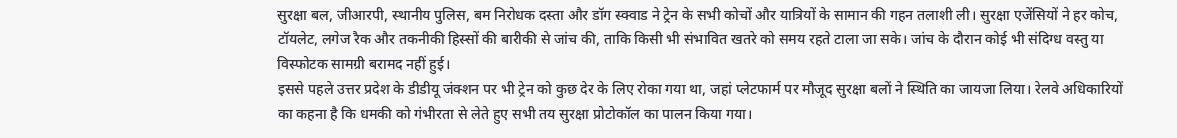सुरक्षा बल, जीआरपी, स्थानीय पुलिस, बम निरोधक दस्ता और डॉग स्क्वाड ने ट्रेन के सभी कोचों और यात्रियों के सामान की गहन तलाशी ली। सुरक्षा एजेंसियों ने हर कोच, टॉयलेट, लगेज रैक और तकनीकी हिस्सों की बारीकी से जांच की, ताकि किसी भी संभावित खतरे को समय रहते टाला जा सके। जांच के दौरान कोई भी संदिग्ध वस्तु या विस्फोटक सामग्री बरामद नहीं हुई।
इससे पहले उत्तर प्रदेश के डीडीयू जंक्शन पर भी ट्रेन को कुछ देर के लिए रोका गया था, जहां प्लेटफार्म पर मौजूद सुरक्षा बलों ने स्थिति का जायजा लिया। रेलवे अधिकारियों का कहना है कि धमकी को गंभीरता से लेते हुए सभी तय सुरक्षा प्रोटोकॉल का पालन किया गया।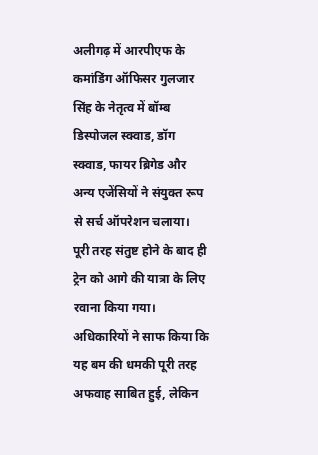अलीगढ़ में आरपीएफ के कमांडिंग ऑफिसर गुलजार सिंह के नेतृत्व में बॉम्ब डिस्पोजल स्क्वाड, डॉग स्क्वाड, फायर ब्रिगेड और अन्य एजेंसियों ने संयुक्त रूप से सर्च ऑपरेशन चलाया। पूरी तरह संतुष्ट होने के बाद ही ट्रेन को आगे की यात्रा के लिए रवाना किया गया।
अधिकारियों ने साफ किया कि यह बम की धमकी पूरी तरह अफवाह साबित हुई, लेकिन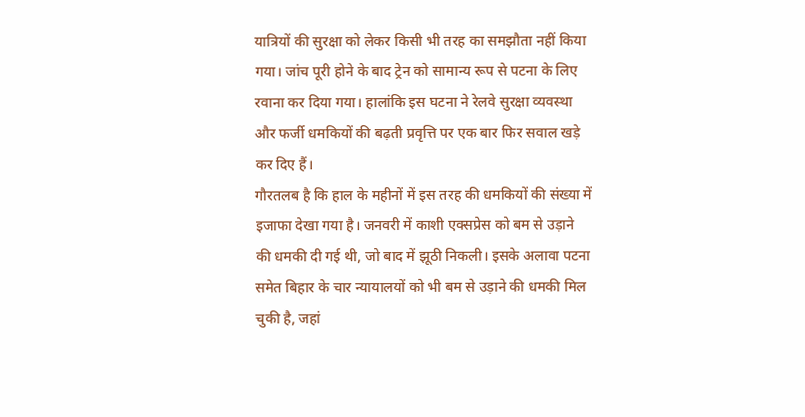यात्रियों की सुरक्षा को लेकर किसी भी तरह का समझौता नहीं किया गया। जांच पूरी होने के बाद ट्रेन को सामान्य रूप से पटना के लिए रवाना कर दिया गया। हालांकि इस घटना ने रेलवे सुरक्षा व्यवस्था और फर्जी धमकियों की बढ़ती प्रवृत्ति पर एक बार फिर सवाल खड़े कर दिए हैं।
गौरतलब है कि हाल के महीनों में इस तरह की धमकियों की संख्या में इजाफा देखा गया है। जनवरी में काशी एक्सप्रेस को बम से उड़ाने की धमकी दी गई थी, जो बाद में झूठी निकली। इसके अलावा पटना समेत बिहार के चार न्यायालयों को भी बम से उड़ाने की धमकी मिल चुकी है, जहां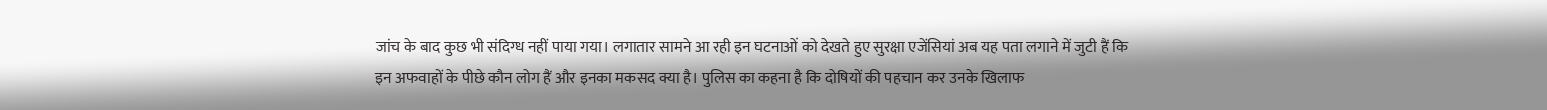जांच के बाद कुछ भी संदिग्ध नहीं पाया गया। लगातार सामने आ रही इन घटनाओं को देखते हुए सुरक्षा एजेंसियां अब यह पता लगाने में जुटी हैं कि इन अफवाहों के पीछे कौन लोग हैं और इनका मकसद क्या है। पुलिस का कहना है कि दोषियों की पहचान कर उनके खिलाफ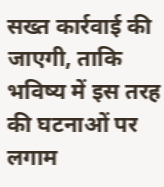सख्त कार्रवाई की जाएगी, ताकि भविष्य में इस तरह की घटनाओं पर लगाम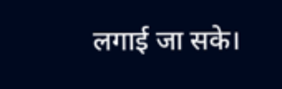लगाई जा सके।